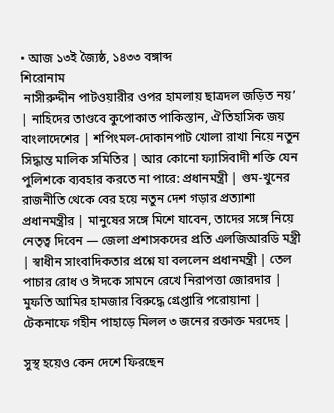• আজ ১৩ই জ্যৈষ্ঠ, ১৪৩৩ বঙ্গাব্দ
শিরোনাম
 নাসীরুদ্দীন পাটওয়ারীর ওপর হামলায় ছাত্রদল জড়িত নয়’ | নাহিদের তাণ্ডবে কুপোকাত পাকিস্তান, ঐতিহাসিক জয় বাংলাদেশের | শপিংমল-দোকানপাট খোলা রাখা নিয়ে নতুন সিদ্ধান্ত মালিক সমিতির | আর কোনো ফ্যাসিবাদী শক্তি যেন পুলিশকে ব্যবহার করতে না পারে: প্রধানমন্ত্রী | গুম-খুনের রাজনীতি থেকে বের হয়ে নতুন দেশ গড়ার প্রত্যাশা প্রধানমন্ত্রীর | মানুষের সঙ্গে মিশে যাবেন, তাদের সঙ্গে নিয়ে নেতৃত্ব দিবেন — জেলা প্রশাসকদের প্রতি এলজিআরডি মন্ত্রী | স্বাধীন সাংবাদিকতার প্রশ্নে যা বললেন প্রধানমন্ত্রী | তেল পাচার রোধ ও ঈদকে সামনে রেখে নিরাপত্তা জোরদার | মুফতি আমির হামজার বিরুদ্ধে গ্রেপ্তারি পরোয়ানা | টেকনাফে গহীন পাহাড়ে মিলল ৩ জনের রক্তাক্ত মরদেহ |

সুস্থ হয়েও কেন দেশে ফিরছেন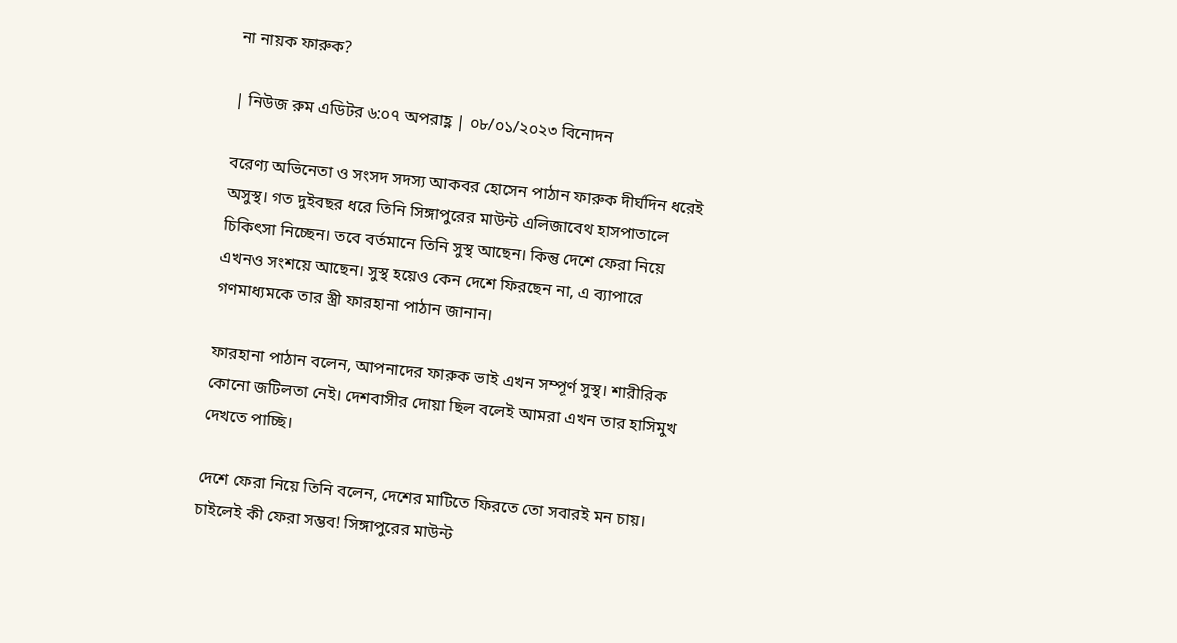না নায়ক ফারুক?

| নিউজ রুম এডিটর ৬:০৭ অপরাহ্ণ | ০৮/০১/২০২৩ বিনোদন

বরেণ্য অভিনেতা ও সংসদ সদস্য আকবর হোসেন পাঠান ফারুক দীর্ঘদিন ধরেই অসুস্থ। গত দুইবছর ধরে তিনি সিঙ্গাপুরের মাউন্ট এলিজাবেথ হাসপাতালে চিকিৎসা নিচ্ছেন। তবে বর্তমানে তিনি সুস্থ আছেন। কিন্তু দেশে ফেরা নিয়ে এখনও সংশয়ে আছেন। সুস্থ হয়েও কেন দেশে ফিরছেন না, এ ব্যাপারে গণমাধ্যমকে তার স্ত্রী ফারহানা পাঠান জানান।

ফারহানা পাঠান বলেন, আপনাদের ফারুক ভাই এখন সম্পূর্ণ সুস্থ। শারীরিক কোনো জটিলতা নেই। দেশবাসীর দোয়া ছিল বলেই আমরা এখন তার হাসিমুখ দেখতে পাচ্ছি।

দেশে ফেরা নিয়ে তিনি বলেন, দেশের মাটিতে ফিরতে তো সবারই মন চায়। চাইলেই কী ফেরা সম্ভব! সিঙ্গাপুরের মাউন্ট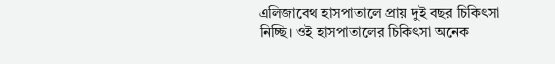এলিজাবেথ হাসপাতালে প্রায় দুই বছর চিকিৎসা নিচ্ছি। ওই হাসপাতালের চিকিৎসা অনেক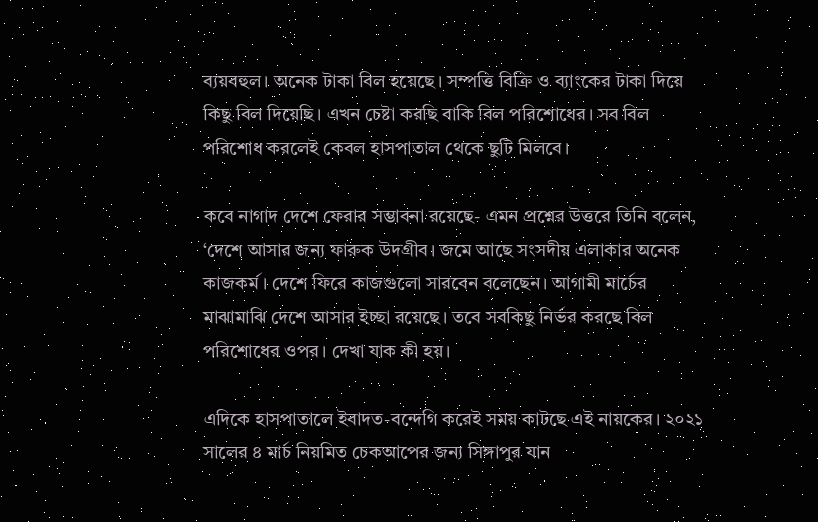ব্যয়বহুল। অনেক টাকা বিল হয়েছে। সম্পত্তি বিক্রি ও ব্যাংকের টাকা দিয়ে কিছু বিল দিয়েছি। এখন চেষ্টা করছি বাকি বিল পরিশোধের। সব বিল পরিশোধ করলেই কেবল হাসপাতাল থেকে ছুটি মিলবে।

কবে নাগাদ দেশে ফেরার সম্ভাবনা রয়েছে- এমন প্রশ্নের উত্তরে তিনি বলেন, ‘দেশে আসার জন্য ফারুক উদগ্রীব। জমে আছে সংসদীয় এলাকার অনেক কাজকর্ম। দেশে ফিরে কাজগুলো সারবেন বলেছেন। আগামী মার্চের মাঝামাঝি দেশে আসার ইচ্ছা রয়েছে। তবে সবকিছু নির্ভর করছে বিল পরিশোধের ওপর। দেখা যাক কী হয়।

এদিকে হাসপাতালে ইবাদত-বন্দেগি করেই সময় কাটছে এই নায়কের। ২০২১ সালের ৪ মার্চ নিয়মিত চেকআপের জন্য সিঙ্গাপুর যান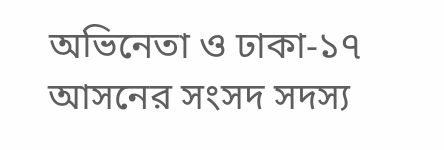অভিনেতা ও ঢাকা-১৭ আসনের সংসদ সদস্য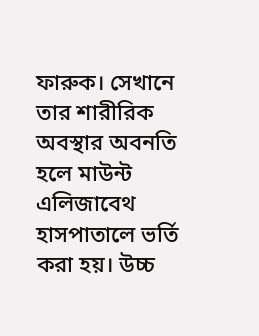ফারুক। সেখানে তার শারীরিক অবস্থার অবনতি হলে মাউন্ট এলিজাবেথ হাসপাতালে ভর্তি করা হয়। উচ্চ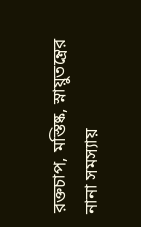রক্তচাপ, মস্তিষ্ক, স্নায়ুতন্ত্রের নানা সমস্যায়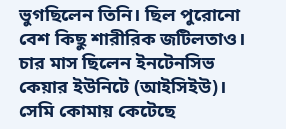ভুগছিলেন তিনি। ছিল পুরোনো বেশ কিছু শারীরিক জটিলতাও। চার মাস ছিলেন ইনটেনসিভ কেয়ার ইউনিটে (আইসিইউ)। সেমি কোমায় কেটেছে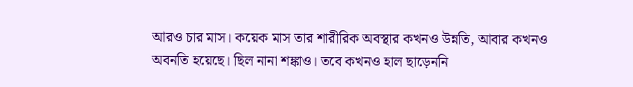আরও চার মাস। কয়েক মাস তার শারীরিক অবস্থার কখনও উন্নতি, আবার কখনও অবনতি হয়েছে। ছিল নানা শঙ্কাও। তবে কখনও হাল ছাড়েননি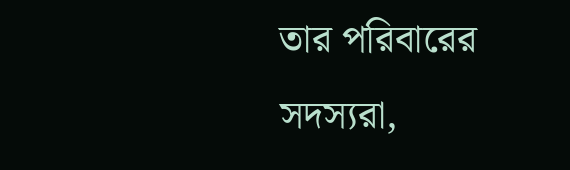তার পরিবারের সদস্যরা,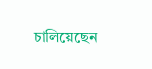চালিয়েছেন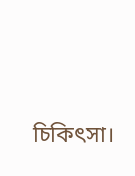চিকিৎসা।